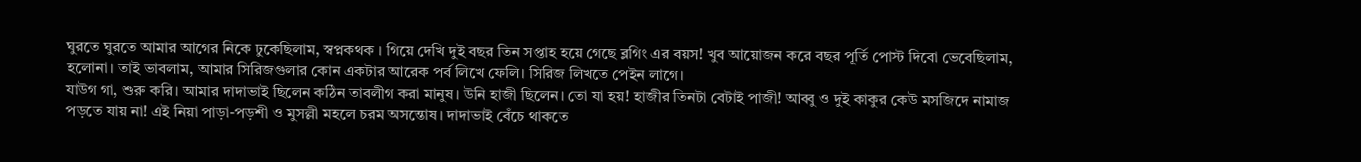ঘুরতে ঘুরতে আমার আগের নিকে ঢুকেছিলাম, স্বপ্নকথক । গিয়ে দেখি দুই বছর তিন সপ্তাহ হয়ে গেছে ব্লগিং এর বয়স! খুব আয়োজন করে বছর পূর্তি পোস্ট দিবো ভেবেছিলাম, হলোনা। তাই ভাবলাম, আমার সিরিজগুলার কোন একটার আরেক পর্ব লিখে ফেলি। সিরিজ লিখতে পেইন লাগে।
যাউগ গা, শুরু করি। আমার দাদাভাই ছিলেন কঠিন তাবলীগ করা মানুষ। উনি হাজী ছিলেন। তো যা হয়! হাজীর তিনটা বেটাই পাজী! আব্বু ও দুই কাকুর কেউ মসজিদে নামাজ পড়তে যায় না! এই নিয়া পাড়া-পড়শী ও মুসল্লী মহলে চরম অসন্তোষ। দাদাভাই বেঁচে থাকতে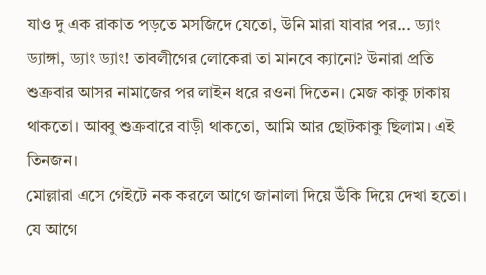যাও দু এক রাকাত পড়তে মসজিদে যেতো, উনি মারা যাবার পর... ড্যাং ড্যাঙ্গা, ড্যাং ড্যাং! তাবলীগের লোকেরা তা মানবে ক্যানো? উনারা প্রতি শুক্রবার আসর নামাজের পর লাইন ধরে রওনা দিতেন। মেজ কাকু ঢাকায় থাকতো। আব্বু শুক্রবারে বাড়ী থাকতো, আমি আর ছোটকাকু ছিলাম। এই তিনজন।
মোল্লারা এসে গেইটে নক করলে আগে জানালা দিয়ে উঁকি দিয়ে দেখা হতো। যে আগে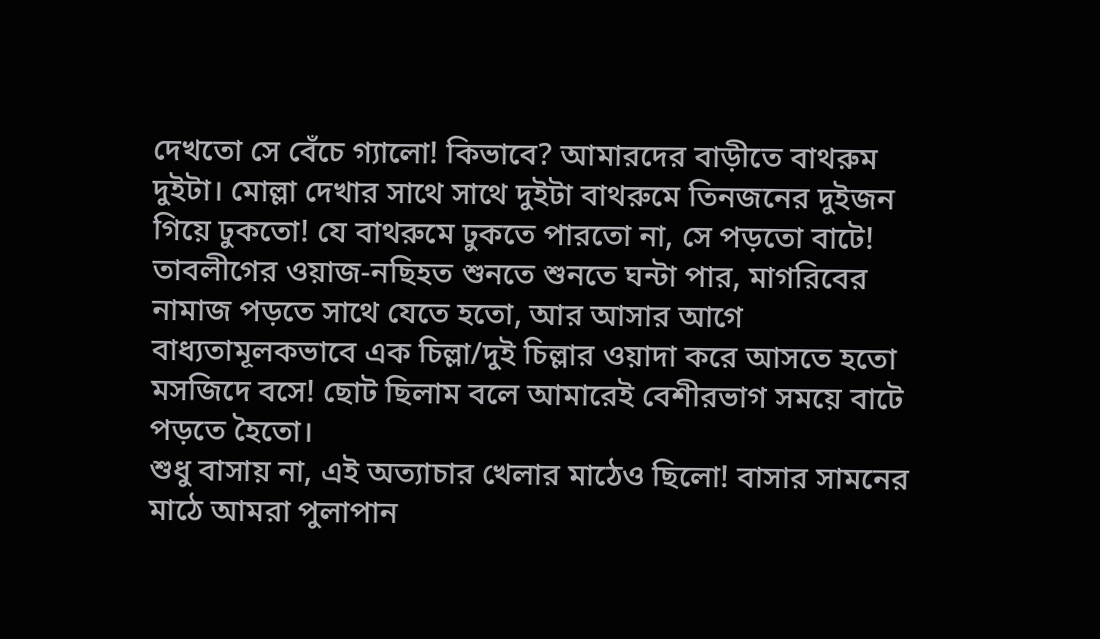দেখতো সে বেঁচে গ্যালো! কিভাবে? আমারদের বাড়ীতে বাথরুম দুইটা। মোল্লা দেখার সাথে সাথে দুইটা বাথরুমে তিনজনের দুইজন গিয়ে ঢুকতো! যে বাথরুমে ঢুকতে পারতো না, সে পড়তো বাটে! তাবলীগের ওয়াজ-নছিহত শুনতে শুনতে ঘন্টা পার, মাগরিবের নামাজ পড়তে সাথে যেতে হতো, আর আসার আগে বাধ্যতামূলকভাবে এক চিল্লা/দুই চিল্লার ওয়াদা করে আসতে হতো মসজিদে বসে! ছোট ছিলাম বলে আমারেই বেশীরভাগ সময়ে বাটে পড়তে হৈতো।
শুধু বাসায় না, এই অত্যাচার খেলার মাঠেও ছিলো! বাসার সামনের মাঠে আমরা পুলাপান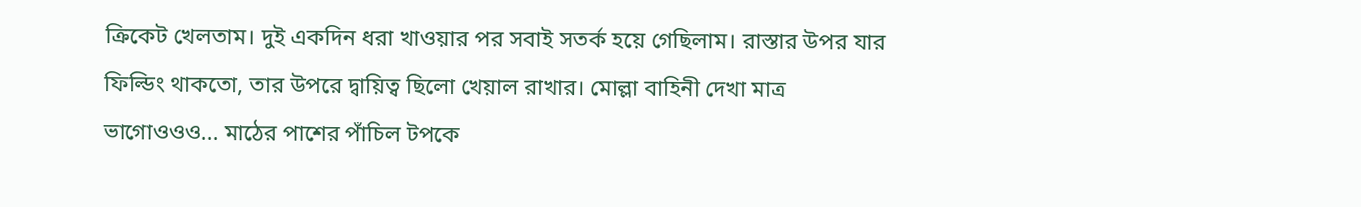ক্রিকেট খেলতাম। দুই একদিন ধরা খাওয়ার পর সবাই সতর্ক হয়ে গেছিলাম। রাস্তার উপর যার ফিল্ডিং থাকতো, তার উপরে দ্বায়িত্ব ছিলো খেয়াল রাখার। মোল্লা বাহিনী দেখা মাত্র ভাগোওওও... মাঠের পাশের পাঁচিল টপকে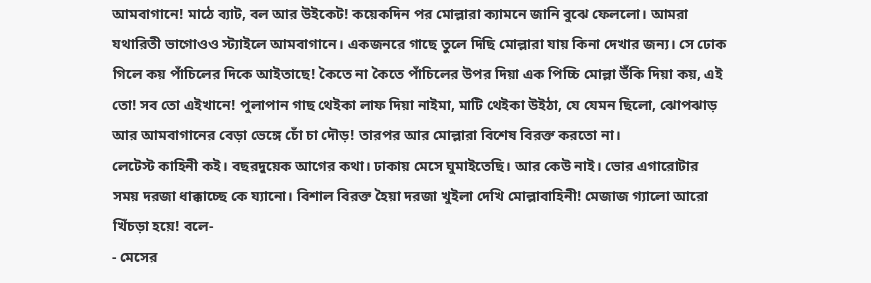আমবাগানে! মাঠে ব্যাট, বল আর উইকেট! কয়েকদিন পর মোল্লারা ক্যামনে জানি বুঝে ফেললো। আমরা যথারিতী ভাগোওও স্ট্যাইলে আমবাগানে। একজনরে গাছে তুলে দিছি মোল্লারা যায় কিনা দেখার জন্য। সে ঢোক গিলে কয় পাঁচিলের দিকে আইতাছে! কৈতে না কৈতে পাঁচিলের উপর দিয়া এক পিচ্চি মোল্লা উঁকি দিয়া কয়, এই তো! সব তো এইখানে! পুলাপান গাছ থেইকা লাফ দিয়া নাইমা, মাটি থেইকা উইঠা, যে যেমন ছিলো, ঝোপঝাড় আর আমবাগানের বেড়া ভেঙ্গে চোঁ চা দৌড়! তারপর আর মোল্লারা বিশেষ বিরক্ত করতো না।
লেটেস্ট কাহিনী কই। বছরদুয়েক আগের কথা। ঢাকায় মেসে ঘুমাইতেছি। আর কেউ নাই। ভোর এগারোটার সময় দরজা ধাক্কাচ্ছে কে য্যানো। বিশাল বিরক্ত হৈয়া দরজা খুইলা দেখি মোল্লাবাহিনী! মেজাজ গ্যালো আরো খিঁচড়া হয়ে! বলে-
- মেসের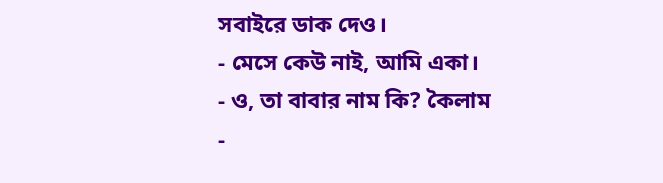সবাইরে ডাক দেও।
- মেসে কেউ নাই, আমি একা।
- ও, তা বাবার নাম কি? কৈলাম
-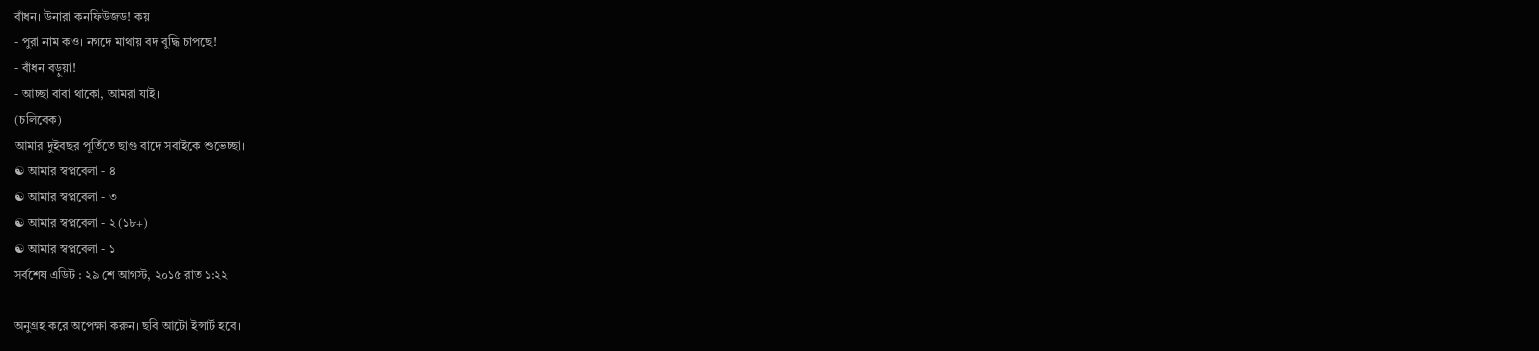বাঁধন। উনারা কনফিউজড! কয়
- পুরা নাম কও। নগদে মাথায় বদ বুদ্ধি চাপছে!
- বাঁধন বড়ুয়া!
- আচ্ছা বাবা থাকো, আমরা যাই।
(চলিবেক)
আমার দুইবছর পূর্তিতে ছাগু বাদে সবাইকে শুভেচ্ছা।
☯ আমার স্বপ্নবেলা - ৪
☯ আমার স্বপ্নবেলা - ৩
☯ আমার স্বপ্নবেলা - ২ (১৮+)
☯ আমার স্বপ্নবেলা - ১
সর্বশেষ এডিট : ২৯ শে আগস্ট, ২০১৫ রাত ১:২২

অনুগ্রহ করে অপেক্ষা করুন। ছবি আটো ইন্সার্ট হবে।